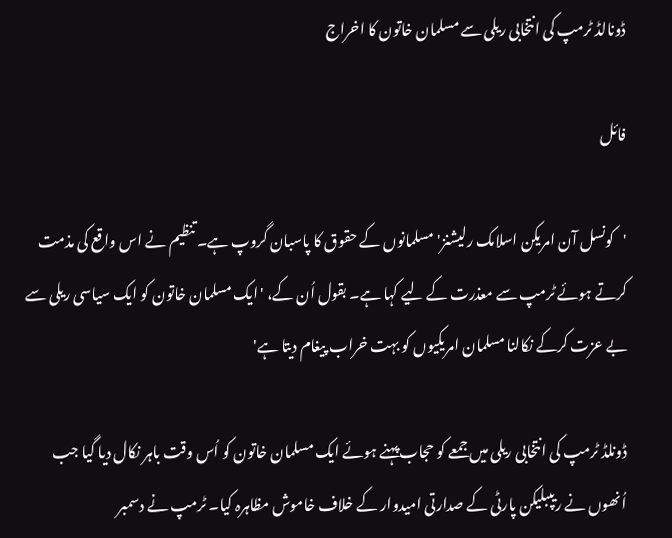ڈونالڈ ٹرمپ کی انتخابی ریلی سے مسلمان خاتون کا اخراج

فائل

'کونسل آن امریکن اسلامک رلیشنز' مسلمانوں کے حقوق کا پاسبان گروپ ہے۔ تنظیم نے اس واقع کی مذمت کرتے ہوئے ٹرمپ سے معذرت کے لیے کہا ہے۔ بقول اُن کے، 'ایک مسلمان خاتون کو ایک سیاسی ریلی سے بے عزت کرکے نکالنا مسلمان امریکیوں کو بہت خراب پیغام دیتا ہے'

ڈونلڈ ٹرمپ کی انتخابی ریلی میں جمعے کو حجاب پہنے ہوئے ایک مسلمان خاتون کو اُس وقت باہر نکال دیا گیا جب اُنھوں نے ریپبلیکن پارٹی کے صدارتی امیدوار کے خلاف خاموش مظاہرہ کیا۔ ٹرمپ نے دسمبر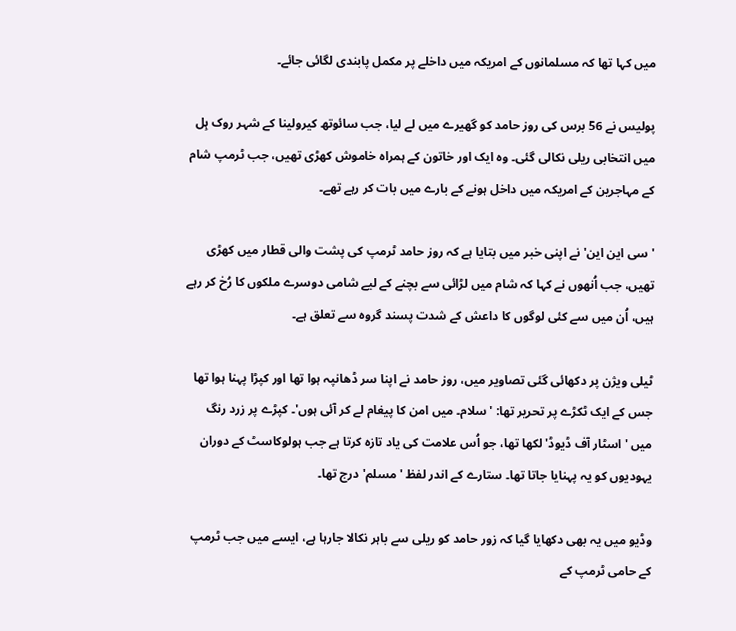میں کہا تھا کہ مسلمانوں کے امریکہ میں داخلے پر مکمل پابندی لگائی جائے۔

پولیس نے 56 برس کی روز حامد کو گھیرے میں لے لیا، جب سائوتھ کیرولینا کے شہر روک ہِل میں انتخابی ریلی نکالی گئی۔ وہ ایک اور خاتون کے ہمراہ خاموش کھڑی تھیں، جب ٹرمپ شام کے مہاجرین کے امریکہ میں داخل ہونے کے بارے میں بات کر رہے تھے۔

'سی این این' نے اپنی خبر میں بتایا ہے کہ روز حامد ٹرمپ کی پشت والی قطار میں کھڑی تھیں، جب اُنھوں نے کہا کہ شام میں لڑائی سے بچنے کے لیے شامی دوسرے ملکوں کا رُخ کر رہے ہیں، اُن میں سے کئی لوگوں کا داعش کے شدت پسند گروہ سے تعلق ہے۔

ٹیلی ویژن پر دکھائی گئی تصاویر میں، روز حامد نے اپنا سر ڈھانپہ ہوا تھا اور کپڑا پہنا ہوا تھا جس کے ایک ٹکڑے پر تحریر تھا: 'سلام۔ میں امن کا پیغام لے کر آئی ہوں'۔ کپڑے پر زرد رنگ میں 'اسٹار آف ڈیوڈ' لکھا تھا، جو اُس علامت کی یاد تازہ کرتا ہے جب ہولوکاسٹ کے دوران یہودیوں کو یہ پہنایا جاتا تھا۔ ستارے کے اندر لفظ 'مسلم' درج تھا۔

وڈیو میں یہ بھی دکھایا گیا کہ زور حامد کو ریلی سے باہر نکالا جارہا ہے، ایسے میں جب ٹرمپ کے حامی ٹرمپ کے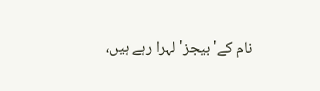نام کے'بیجز' لہرا رہے ہیں،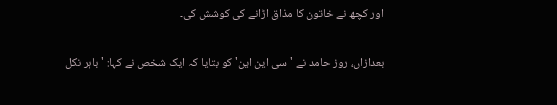اور کچھ نے خاتون کا مذاق اڑانے کی کوشش کی۔

بعدازاں، روز حامد نے 'سی این این' کو بتایا کہ ایک شخص نے کہا: 'باہر نکل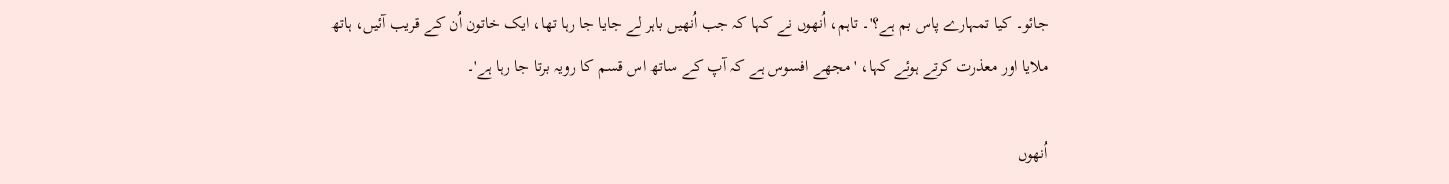جائو۔ کیا تمہارے پاس بم ہے؟'۔ تاہم، اُنھوں نے کہا کہ جب اُنھیں باہر لے جایا جا رہا تھا، ایک خاتون اُن کے قریب آئیں، ہاتھ ملایا اور معذرت کرتے ہوئے کہا، 'مجھے افسوس ہے کہ آپ کے ساتھ اس قسم کا رویہ برتا جا رہا ہے'۔

اُنھوں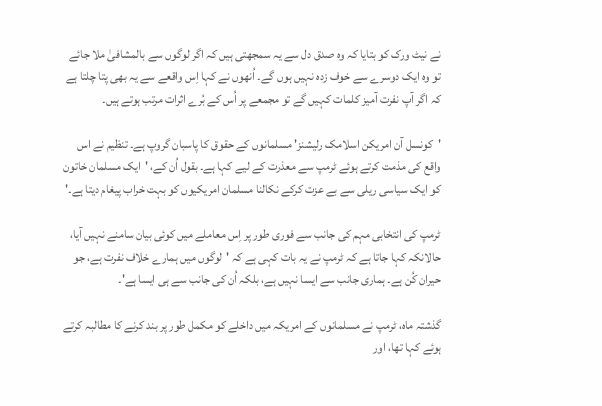نے نیٹ ورک کو بتایا کہ وہ صدق دل سے یہ سمجھتی ہیں کہ اگر لوگوں سے بالمشافیٰ ملا جائے تو وہ ایک دوسرے سے خوف زدہ نہیں ہوں گے۔ اُنھوں نے کہا اِس واقعے سے یہ بھی پتا چلتا ہے کہ اگر آپ نفرت آمیز کلمات کہیں گے تو مجمعے پر اُس کے بُرے اثرات مرتب ہوتے ہیں۔

'کونسل آن امریکن اسلامک رلیشنز' مسلمانوں کے حقوق کا پاسبان گروپ ہے۔ تنظیم نے اس واقع کی مذمت کرتے ہوئے ٹرمپ سے معذرت کے لیے کہا ہے۔ بقول اُن کے، 'ایک مسلمان خاتون کو ایک سیاسی ریلی سے بے عزت کرکے نکالنا مسلمان امریکیوں کو بہت خراب پیغام دیتا ہے۔'

ٹرمپ کی انتخابی مہم کی جانب سے فوری طور پر اِس معاملے میں کوئی بیان سامنے نہیں آیا، حالانکہ کہا جاتا ہے کہ ٹرمپ نے یہ بات کہی ہے کہ 'لوگوں میں ہمارے خلاف نفرت ہے، جو حیران کُن ہے۔ ہماری جانب سے ایسا نہیں ہے، بلکہ اُن کی جانب سے ہی ایسا ہے'۔

گذشتہ ماہ، ٹرمپ نے مسلمانوں کے امریکہ میں داخلے کو مکمل طور پر بند کرنے کا مطالبہ کرتے ہوئے کہا تھا، اور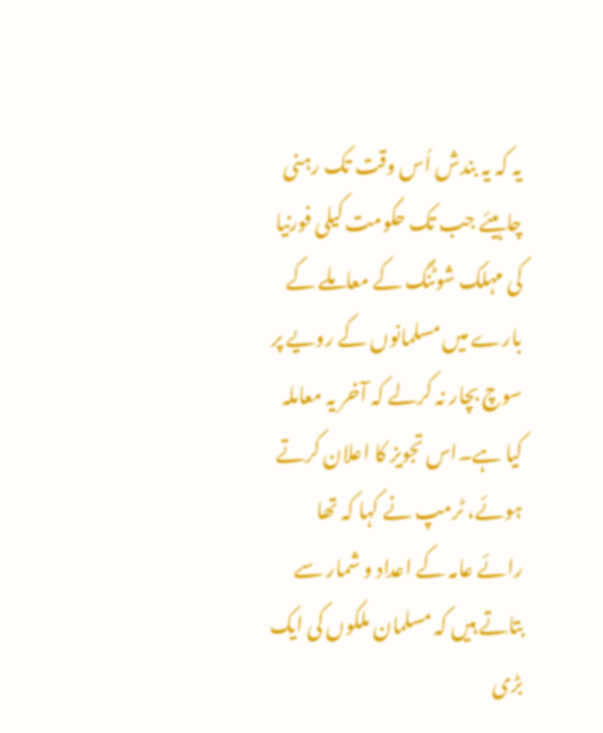یہ کہ یہ بندش اُس وقت تک رہنی چاہیئے جب تک حکومت کیلی فورنیا کی مہلک شوٹنگ کے معاملے کے بارے میں مسلمانوں کے رویے پر سوچ بچار نہ کرلے کہ آخر یہ معاملہ کیا ہے۔اس تجویز کا اعلان کرتے ہوئے، ٹرمپ نے کہا کہ تھا رائے عامہ کے اعداد و شمار سے بتاتے ہیں کہ مسلمان ملکوں کی ایک بڑی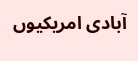آبادی امریکیوں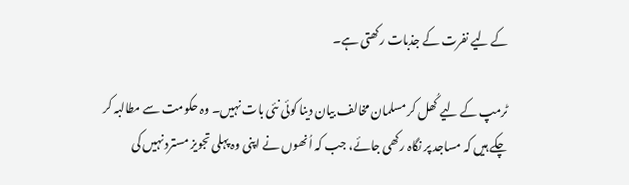کے لیے نفرت کے جذبات رکھتی ہے۔

ٹرمپ کے لیے کُھل کر مسلمان مخالف بیان دینا کوئی نئی بات نہیں۔ وہ حکومت سے مطالبہ کر چکے ہیں کہ مساجد پر نگاہ رکھی جائے، جب کہ اُنھوں نے اپنی وہ پہلی تجویز مسترد نہیں کی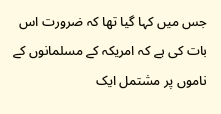جس میں کہا گیا تھا کہ ضرورت اس بات کی ہے کہ امریکہ کے مسلمانوں کے ناموں پر مشتمل ایک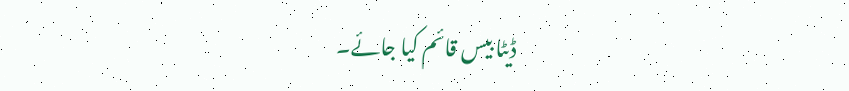ڈیٹا بیس قائم کیا جائے۔